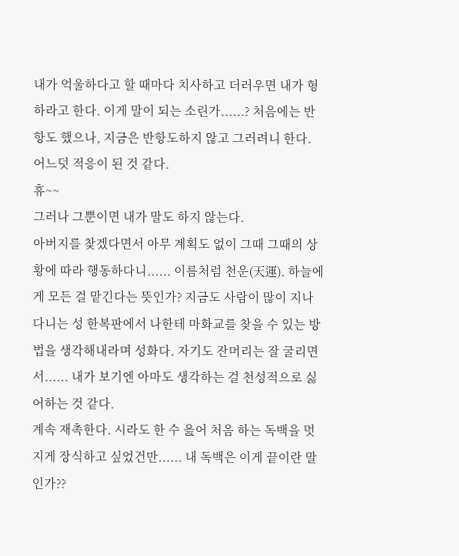내가 억울하다고 할 때마다 치사하고 더러우면 내가 형 하라고 한다. 이게 말이 되는 소린가......? 처음에는 반항도 했으나, 지금은 반항도하지 않고 그러려니 한다. 어느덧 적응이 된 것 같다.
휴~~
그러나 그뿐이면 내가 말도 하지 않는다.
아버지를 찾겠다면서 아무 계획도 없이 그때 그때의 상황에 따라 행동하다니...... 이름처럼 천운(天運). 하늘에게 모든 걸 맡긴다는 뜻인가? 지금도 사람이 많이 지나다니는 성 한복판에서 나한테 마화교를 찾을 수 있는 방법을 생각해내라며 성화다. 자기도 잔머리는 잘 굴리면서...... 내가 보기엔 아마도 생각하는 걸 천성적으로 싫어하는 것 같다.
계속 재촉한다. 시라도 한 수 읊어 처음 하는 독백을 멋지게 장식하고 싶었건만...... 내 독백은 이게 끝이란 말인가??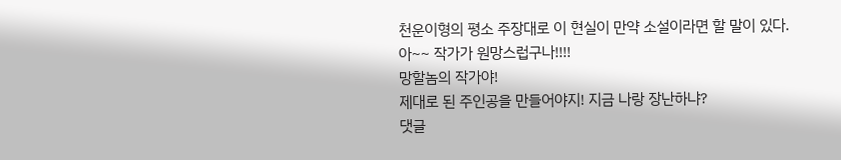천운이형의 평소 주장대로 이 현실이 만약 소설이라면 할 말이 있다.
아~~ 작가가 원망스럽구나!!!!
망할놈의 작가야!
제대로 된 주인공을 만들어야지! 지금 나랑 장난하냐?
댓글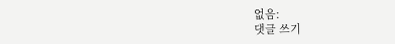없음:
댓글 쓰기